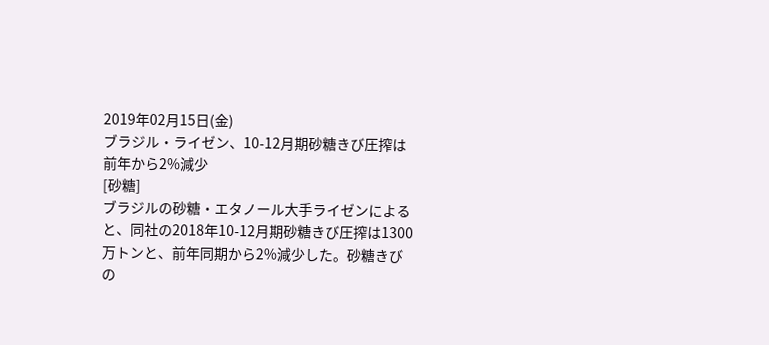2019年02月15日(金)
ブラジル・ライゼン、10-12月期砂糖きび圧搾は前年から2%減少
[砂糖]
ブラジルの砂糖・エタノール大手ライゼンによると、同社の2018年10-12月期砂糖きび圧搾は1300万トンと、前年同期から2%減少した。砂糖きびの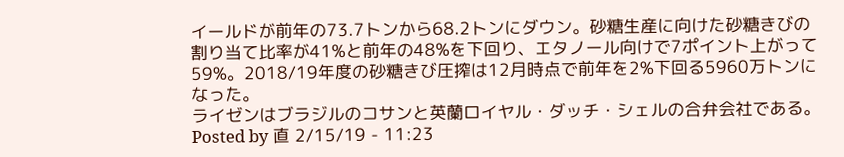イールドが前年の73.7トンから68.2トンにダウン。砂糖生産に向けた砂糖きびの割り当て比率が41%と前年の48%を下回り、エタノール向けで7ポイント上がって59%。2018/19年度の砂糖きび圧搾は12月時点で前年を2%下回る5960万トンになった。
ライゼンはブラジルのコサンと英蘭ロイヤル・ダッチ・シェルの合弁会社である。
Posted by 直 2/15/19 - 11:23